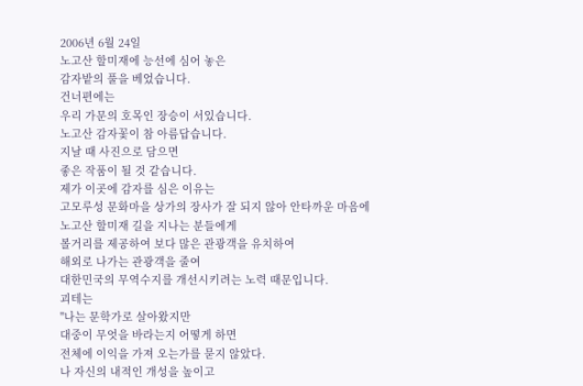2006년 6월 24일
노고산 할미재에 능선에 심어 놓은
감자밭의 풀을 베었습니다.
건너편에는
우리 가문의 호목인 장승이 서있습니다.
노고산 감자꽃이 참 아름답습니다.
지날 때 사진으로 담으면
좋은 작품이 될 것 같습니다.
제가 이곳에 감자를 심은 이유는
고모루성 문화마을 상가의 장사가 잘 되지 않아 안타까운 마음에
노고산 할미재 길을 지나는 분들에게
볼거리를 제공하여 보다 많은 관광객을 유치하여
해외로 나가는 관광객을 줄여
대한민국의 무역수지를 개선시키려는 노력 때문입니다.
괴테는
"나는 문학가로 살아왔지만
대중이 무엇을 바라는지 어떻게 하면
전체에 이익을 가져 오는가를 묻지 않았다.
나 자신의 내적인 개성을 높이고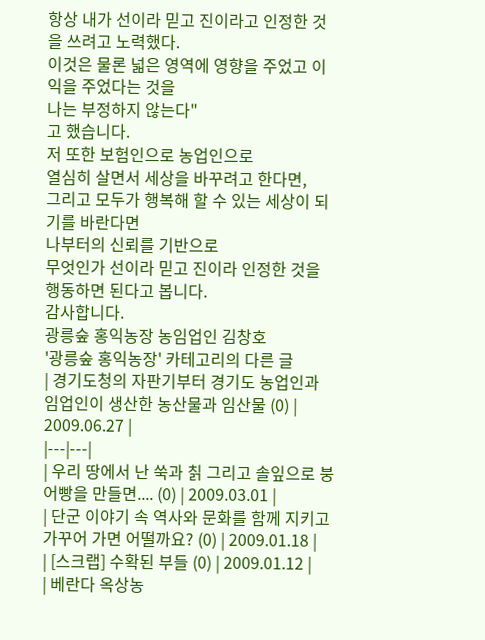항상 내가 선이라 믿고 진이라고 인정한 것을 쓰려고 노력했다.
이것은 물론 넓은 영역에 영향을 주었고 이익을 주었다는 것을
나는 부정하지 않는다"
고 했습니다.
저 또한 보험인으로 농업인으로
열심히 살면서 세상을 바꾸려고 한다면,
그리고 모두가 행복해 할 수 있는 세상이 되기를 바란다면
나부터의 신뢰를 기반으로
무엇인가 선이라 믿고 진이라 인정한 것을 행동하면 된다고 봅니다.
감사합니다.
광릉숲 홍익농장 농임업인 김창호
'광릉숲 홍익농장' 카테고리의 다른 글
| 경기도청의 자판기부터 경기도 농업인과 임업인이 생산한 농산물과 임산물 (0) | 2009.06.27 |
|---|---|
| 우리 땅에서 난 쑥과 칡 그리고 솔잎으로 붕어빵을 만들면.... (0) | 2009.03.01 |
| 단군 이야기 속 역사와 문화를 함께 지키고 가꾸어 가면 어떨까요? (0) | 2009.01.18 |
| [스크랩] 수확된 부들 (0) | 2009.01.12 |
| 베란다 옥상농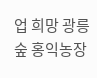업 희망 광릉숲 홍익농장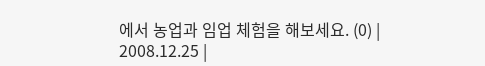에서 농업과 임업 체험을 해보세요. (0) | 2008.12.25 |